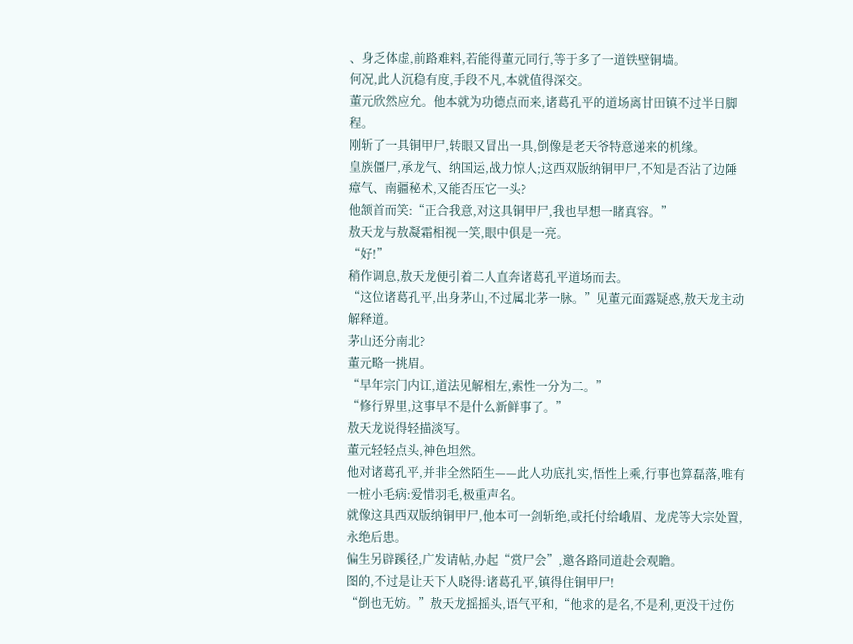、身乏体虚,前路难料,若能得董元同行,等于多了一道铁壁铜墙。
何况,此人沉稳有度,手段不凡,本就值得深交。
董元欣然应允。他本就为功德点而来,诸葛孔平的道场离甘田镇不过半日脚程。
刚斩了一具铜甲尸,转眼又冒出一具,倒像是老天爷特意递来的机缘。
皇族僵尸,承龙气、纳国运,战力惊人;这西双版纳铜甲尸,不知是否沾了边陲瘴气、南疆秘术,又能否压它一头?
他颔首而笑:“正合我意,对这具铜甲尸,我也早想一睹真容。”
敖天龙与敖凝霜相视一笑,眼中俱是一亮。
“好!”
稍作调息,敖天龙便引着二人直奔诸葛孔平道场而去。
“这位诸葛孔平,出身茅山,不过属北茅一脉。”见董元面露疑惑,敖天龙主动解释道。
茅山还分南北?
董元略一挑眉。
“早年宗门内讧,道法见解相左,索性一分为二。”
“修行界里,这事早不是什么新鲜事了。”
敖天龙说得轻描淡写。
董元轻轻点头,神色坦然。
他对诸葛孔平,并非全然陌生——此人功底扎实,悟性上乘,行事也算磊落,唯有一桩小毛病:爱惜羽毛,极重声名。
就像这具西双版纳铜甲尸,他本可一剑斩绝,或托付给峨眉、龙虎等大宗处置,永绝后患。
偏生另辟蹊径,广发请帖,办起“赏尸会”,邀各路同道赴会观瞻。
图的,不过是让天下人晓得:诸葛孔平,镇得住铜甲尸!
“倒也无妨。”敖天龙摇摇头,语气平和,“他求的是名,不是利,更没干过伤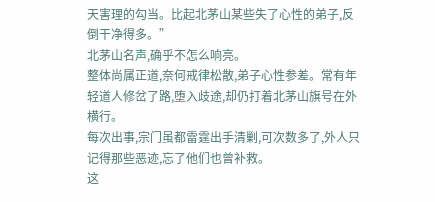天害理的勾当。比起北茅山某些失了心性的弟子,反倒干净得多。”
北茅山名声,确乎不怎么响亮。
整体尚属正道,奈何戒律松散,弟子心性参差。常有年轻道人修岔了路,堕入歧途,却仍打着北茅山旗号在外横行。
每次出事,宗门虽都雷霆出手清剿,可次数多了,外人只记得那些恶迹,忘了他们也曾补救。
这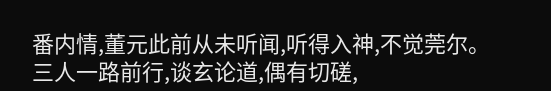番内情,董元此前从未听闻,听得入神,不觉莞尔。
三人一路前行,谈玄论道,偶有切磋,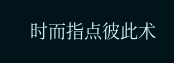时而指点彼此术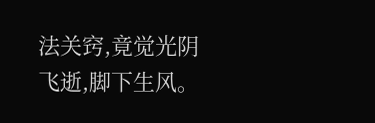法关窍,竟觉光阴飞逝,脚下生风。